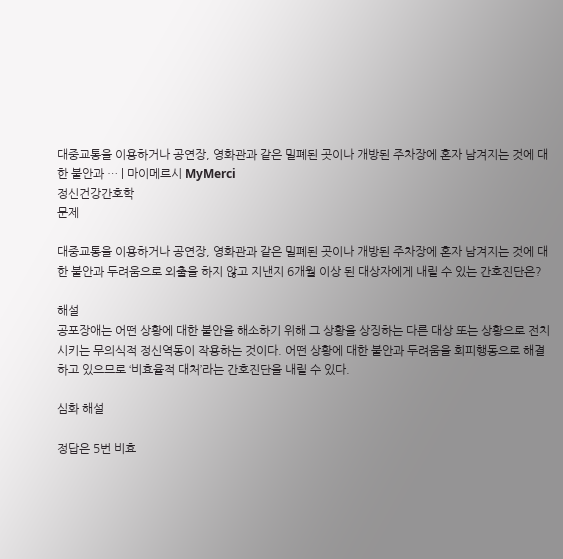대중교통을 이용하거나 공연장, 영화관과 같은 밀폐된 곳이나 개방된 주차장에 혼자 남겨지는 것에 대한 불안과 … | 마이메르시 MyMerci
정신건강간호학
문제

대중교통을 이용하거나 공연장, 영화관과 같은 밀폐된 곳이나 개방된 주차장에 혼자 남겨지는 것에 대한 불안과 두려움으로 외출을 하지 않고 지낸지 6개월 이상 된 대상자에게 내릴 수 있는 간호진단은?

해설
공포장애는 어떤 상황에 대한 불안을 해소하기 위해 그 상황을 상징하는 다른 대상 또는 상황으로 전치시키는 무의식적 정신역동이 작용하는 것이다. 어떤 상황에 대한 불안과 두려움을 회피행동으로 해결하고 있으므로 ‘비효율적 대처’라는 간호진단을 내릴 수 있다.

심화 해설

정답은 5번 비효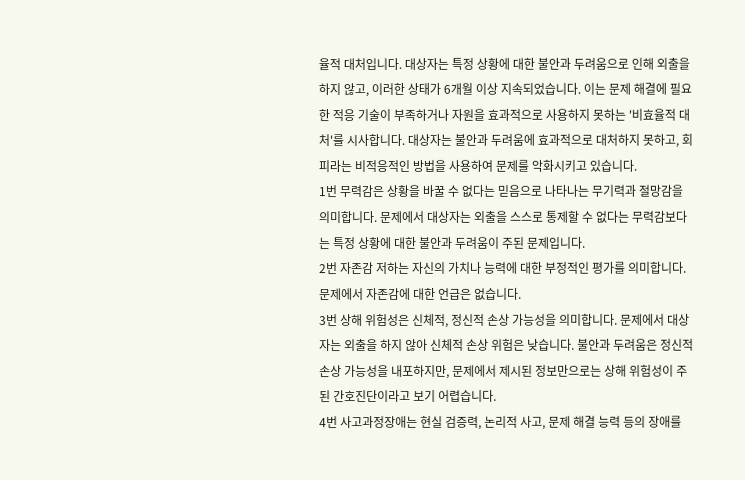율적 대처입니다. 대상자는 특정 상황에 대한 불안과 두려움으로 인해 외출을 하지 않고, 이러한 상태가 6개월 이상 지속되었습니다. 이는 문제 해결에 필요한 적응 기술이 부족하거나 자원을 효과적으로 사용하지 못하는 '비효율적 대처'를 시사합니다. 대상자는 불안과 두려움에 효과적으로 대처하지 못하고, 회피라는 비적응적인 방법을 사용하여 문제를 악화시키고 있습니다.
1번 무력감은 상황을 바꿀 수 없다는 믿음으로 나타나는 무기력과 절망감을 의미합니다. 문제에서 대상자는 외출을 스스로 통제할 수 없다는 무력감보다는 특정 상황에 대한 불안과 두려움이 주된 문제입니다.
2번 자존감 저하는 자신의 가치나 능력에 대한 부정적인 평가를 의미합니다. 문제에서 자존감에 대한 언급은 없습니다.
3번 상해 위험성은 신체적, 정신적 손상 가능성을 의미합니다. 문제에서 대상자는 외출을 하지 않아 신체적 손상 위험은 낮습니다. 불안과 두려움은 정신적 손상 가능성을 내포하지만, 문제에서 제시된 정보만으로는 상해 위험성이 주된 간호진단이라고 보기 어렵습니다.
4번 사고과정장애는 현실 검증력, 논리적 사고, 문제 해결 능력 등의 장애를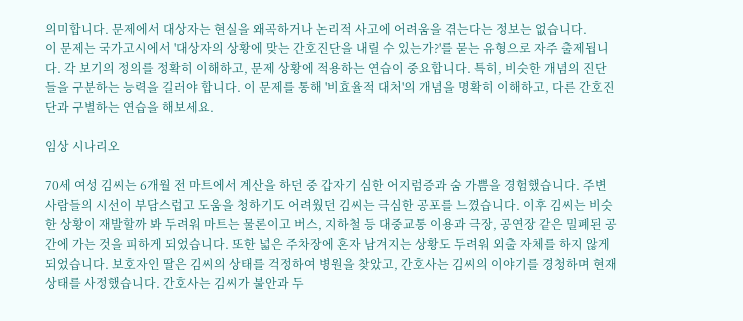의미합니다. 문제에서 대상자는 현실을 왜곡하거나 논리적 사고에 어려움을 겪는다는 정보는 없습니다.
이 문제는 국가고시에서 '대상자의 상황에 맞는 간호진단을 내릴 수 있는가?'를 묻는 유형으로 자주 출제됩니다. 각 보기의 정의를 정확히 이해하고, 문제 상황에 적용하는 연습이 중요합니다. 특히, 비슷한 개념의 진단들을 구분하는 능력을 길러야 합니다. 이 문제를 통해 '비효율적 대처'의 개념을 명확히 이해하고, 다른 간호진단과 구별하는 연습을 해보세요.

임상 시나리오

70세 여성 김씨는 6개월 전 마트에서 계산을 하던 중 갑자기 심한 어지럼증과 숨 가쁨을 경험했습니다. 주변 사람들의 시선이 부담스럽고 도움을 청하기도 어려웠던 김씨는 극심한 공포를 느꼈습니다. 이후 김씨는 비슷한 상황이 재발할까 봐 두려워 마트는 물론이고 버스, 지하철 등 대중교통 이용과 극장, 공연장 같은 밀폐된 공간에 가는 것을 피하게 되었습니다. 또한 넓은 주차장에 혼자 남겨지는 상황도 두려워 외출 자체를 하지 않게 되었습니다. 보호자인 딸은 김씨의 상태를 걱정하여 병원을 찾았고, 간호사는 김씨의 이야기를 경청하며 현재 상태를 사정했습니다. 간호사는 김씨가 불안과 두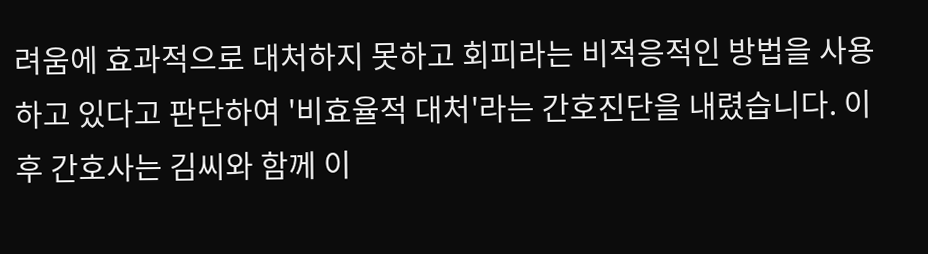려움에 효과적으로 대처하지 못하고 회피라는 비적응적인 방법을 사용하고 있다고 판단하여 '비효율적 대처'라는 간호진단을 내렸습니다. 이후 간호사는 김씨와 함께 이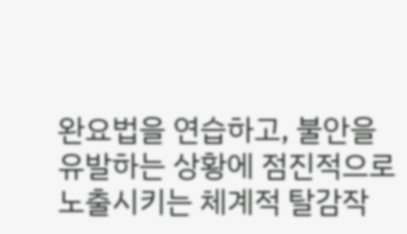완요법을 연습하고, 불안을 유발하는 상황에 점진적으로 노출시키는 체계적 탈감작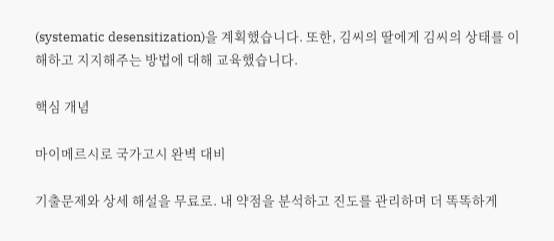(systematic desensitization)을 계획했습니다. 또한, 김씨의 딸에게 김씨의 상태를 이해하고 지지해주는 방법에 대해 교육했습니다.

핵심 개념

마이메르시로 국가고시 완벽 대비

기출문제와 상세 해설을 무료로. 내 약점을 분석하고 진도를 관리하며 더 똑똑하게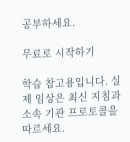공부하세요.

무료로 시작하기

학습 참고용입니다. 실제 임상은 최신 지침과 소속 기관 프로토콜을 따르세요.